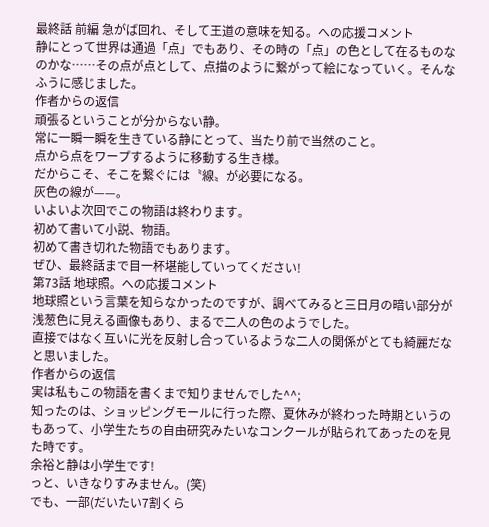最終話 前編 急がば回れ、そして王道の意味を知る。への応援コメント
静にとって世界は通過「点」でもあり、その時の「点」の色として在るものなのかな……その点が点として、点描のように繋がって絵になっていく。そんなふうに感じました。
作者からの返信
頑張るということが分からない静。
常に一瞬一瞬を生きている静にとって、当たり前で当然のこと。
点から点をワープするように移動する生き様。
だからこそ、そこを繋ぐには〝線〟が必要になる。
灰色の線が——。
いよいよ次回でこの物語は終わります。
初めて書いて小説、物語。
初めて書き切れた物語でもあります。
ぜひ、最終話まで目一杯堪能していってください!
第73話 地球照。への応援コメント
地球照という言葉を知らなかったのですが、調べてみると三日月の暗い部分が浅葱色に見える画像もあり、まるで二人の色のようでした。
直接ではなく互いに光を反射し合っているような二人の関係がとても綺麗だなと思いました。
作者からの返信
実は私もこの物語を書くまで知りませんでした^^;
知ったのは、ショッピングモールに行った際、夏休みが終わった時期というのもあって、小学生たちの自由研究みたいなコンクールが貼られてあったのを見た時です。
余裕と静は小学生です!
っと、いきなりすみません。(笑)
でも、一部(だいたい7割くら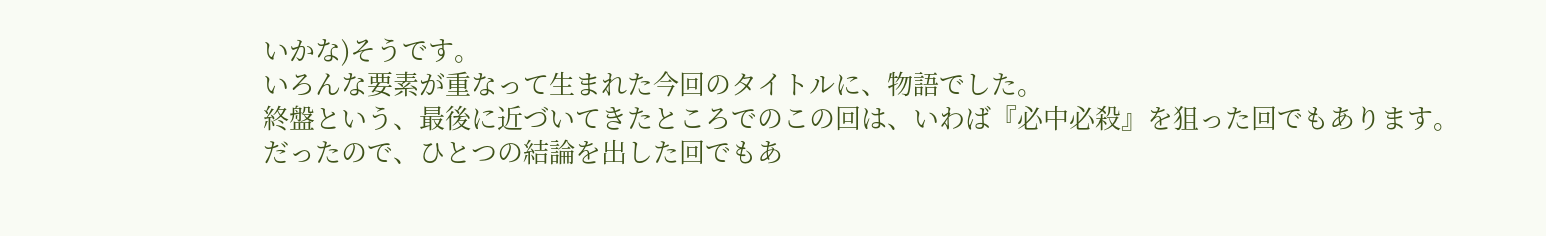いかな)そうです。
いろんな要素が重なって生まれた今回のタイトルに、物語でした。
終盤という、最後に近づいてきたところでのこの回は、いわば『必中必殺』を狙った回でもあります。
だったので、ひとつの結論を出した回でもあ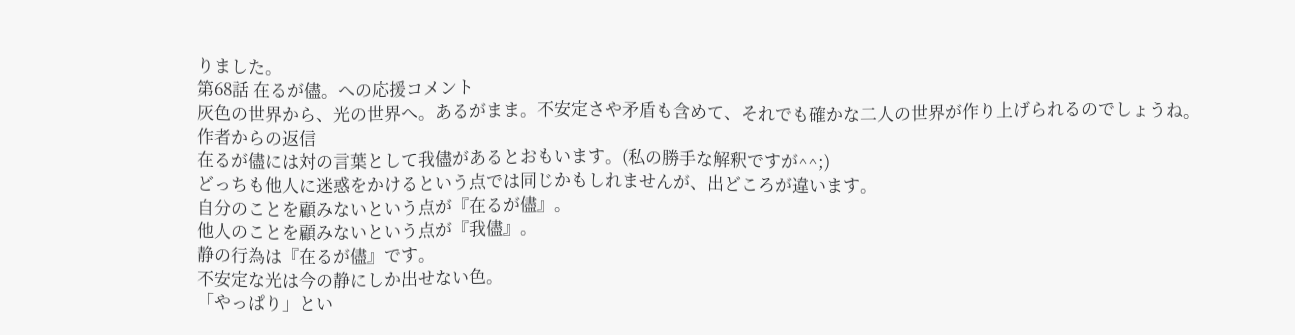りました。
第68話 在るが儘。への応援コメント
灰色の世界から、光の世界へ。あるがまま。不安定さや矛盾も含めて、それでも確かな二人の世界が作り上げられるのでしょうね。
作者からの返信
在るが儘には対の言葉として我儘があるとおもいます。(私の勝手な解釈ですが^^;)
どっちも他人に迷惑をかけるという点では同じかもしれませんが、出どころが違います。
自分のことを顧みないという点が『在るが儘』。
他人のことを顧みないという点が『我儘』。
静の行為は『在るが儘』です。
不安定な光は今の静にしか出せない色。
「やっぱり」とい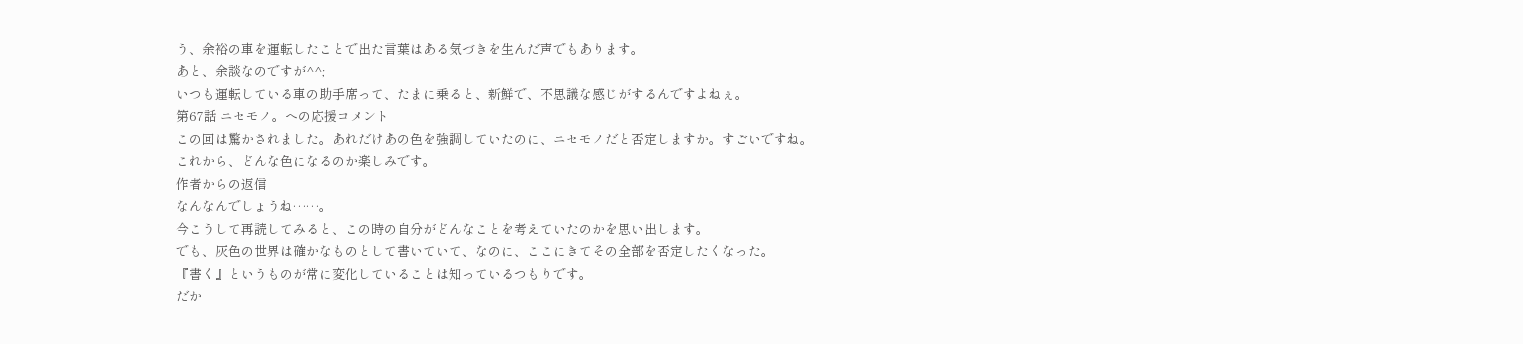う、余裕の車を運転したことで出た言葉はある気づきを生んだ声でもあります。
あと、余談なのですが^^;
いつも運転している車の助手席って、たまに乗ると、新鮮で、不思議な感じがするんですよねぇ。
第67話 ニセモノ。への応援コメント
この回は驚かされました。あれだけあの色を強調していたのに、ニセモノだと否定しますか。すごいですね。
これから、どんな色になるのか楽しみです。
作者からの返信
なんなんでしょうね……。
今こうして再読してみると、この時の自分がどんなことを考えていたのかを思い出します。
でも、灰色の世界は確かなものとして書いていて、なのに、ここにきてその全部を否定したくなった。
『書く』というものが常に変化していることは知っているつもりです。
だか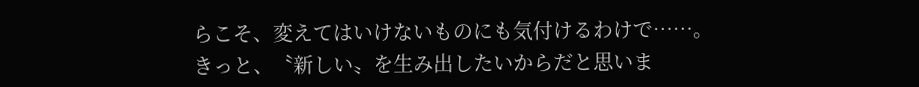らこそ、変えてはいけないものにも気付けるわけで……。
きっと、〝新しい〟を生み出したいからだと思いま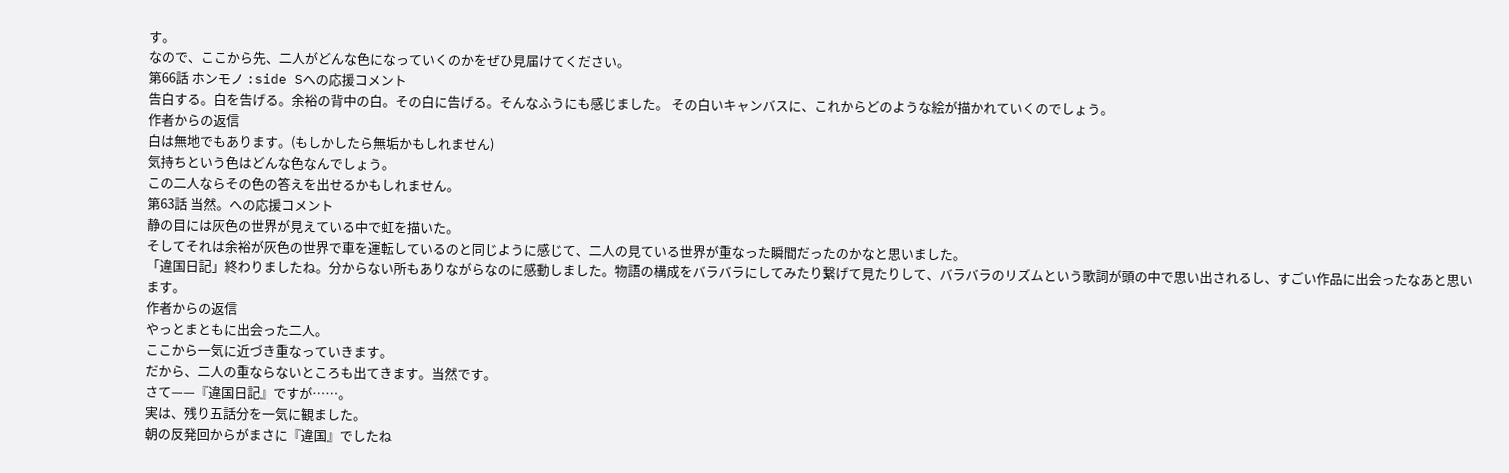す。
なので、ここから先、二人がどんな色になっていくのかをぜひ見届けてください。
第66話 ホンモノ :side Sへの応援コメント
告白する。白を告げる。余裕の背中の白。その白に告げる。そんなふうにも感じました。 その白いキャンバスに、これからどのような絵が描かれていくのでしょう。
作者からの返信
白は無地でもあります。(もしかしたら無垢かもしれません)
気持ちという色はどんな色なんでしょう。
この二人ならその色の答えを出せるかもしれません。
第63話 当然。への応援コメント
静の目には灰色の世界が見えている中で虹を描いた。
そしてそれは余裕が灰色の世界で車を運転しているのと同じように感じて、二人の見ている世界が重なった瞬間だったのかなと思いました。
「違国日記」終わりましたね。分からない所もありながらなのに感動しました。物語の構成をバラバラにしてみたり繋げて見たりして、バラバラのリズムという歌詞が頭の中で思い出されるし、すごい作品に出会ったなあと思います。
作者からの返信
やっとまともに出会った二人。
ここから一気に近づき重なっていきます。
だから、二人の重ならないところも出てきます。当然です。
さて——『違国日記』ですが……。
実は、残り五話分を一気に観ました。
朝の反発回からがまさに『違国』でしたね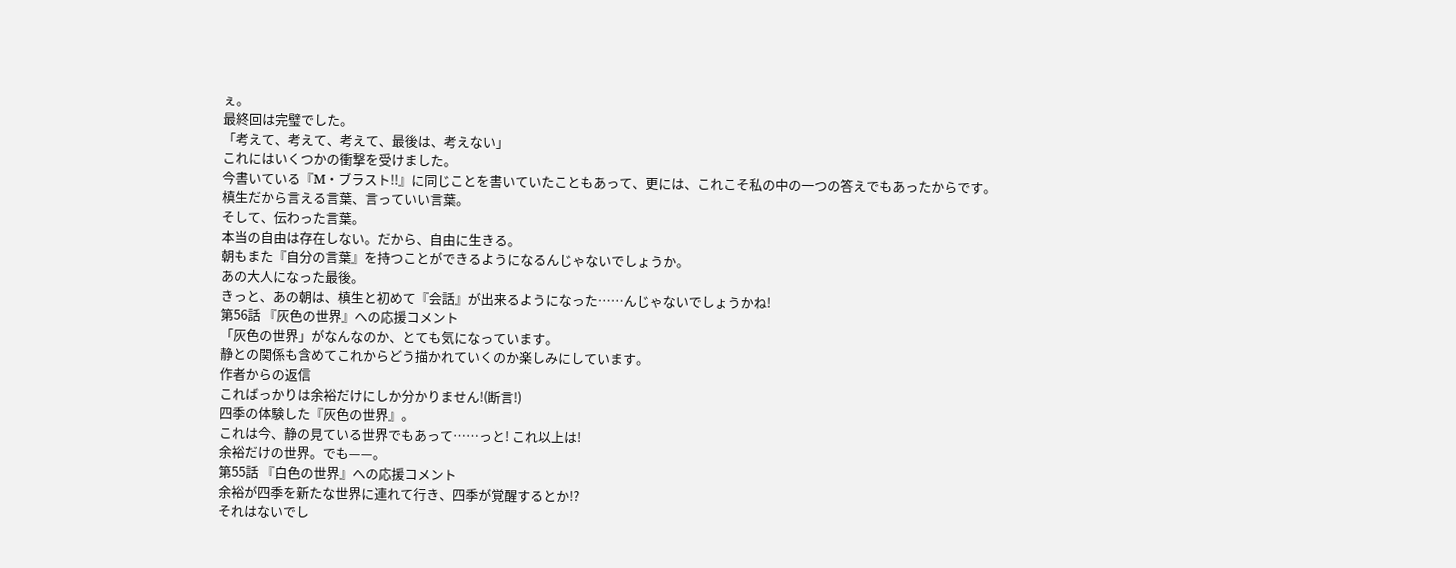ぇ。
最終回は完璧でした。
「考えて、考えて、考えて、最後は、考えない」
これにはいくつかの衝撃を受けました。
今書いている『М・ブラスト!!』に同じことを書いていたこともあって、更には、これこそ私の中の一つの答えでもあったからです。
槙生だから言える言葉、言っていい言葉。
そして、伝わった言葉。
本当の自由は存在しない。だから、自由に生きる。
朝もまた『自分の言葉』を持つことができるようになるんじゃないでしょうか。
あの大人になった最後。
きっと、あの朝は、槙生と初めて『会話』が出来るようになった……んじゃないでしょうかね!
第56話 『灰色の世界』への応援コメント
「灰色の世界」がなんなのか、とても気になっています。
静との関係も含めてこれからどう描かれていくのか楽しみにしています。
作者からの返信
こればっかりは余裕だけにしか分かりません!(断言!)
四季の体験した『灰色の世界』。
これは今、静の見ている世界でもあって……っと! これ以上は!
余裕だけの世界。でも——。
第55話 『白色の世界』への応援コメント
余裕が四季を新たな世界に連れて行き、四季が覚醒するとか!?
それはないでし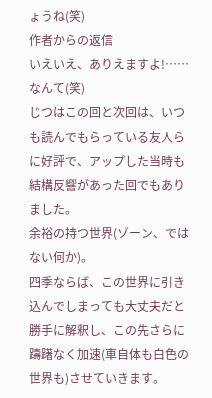ょうね(笑)
作者からの返信
いえいえ、ありえますよ!……なんて(笑)
じつはこの回と次回は、いつも読んでもらっている友人らに好評で、アップした当時も結構反響があった回でもありました。
余裕の持つ世界(ゾーン、ではない何か)。
四季ならば、この世界に引き込んでしまっても大丈夫だと勝手に解釈し、この先さらに躊躇なく加速(車自体も白色の世界も)させていきます。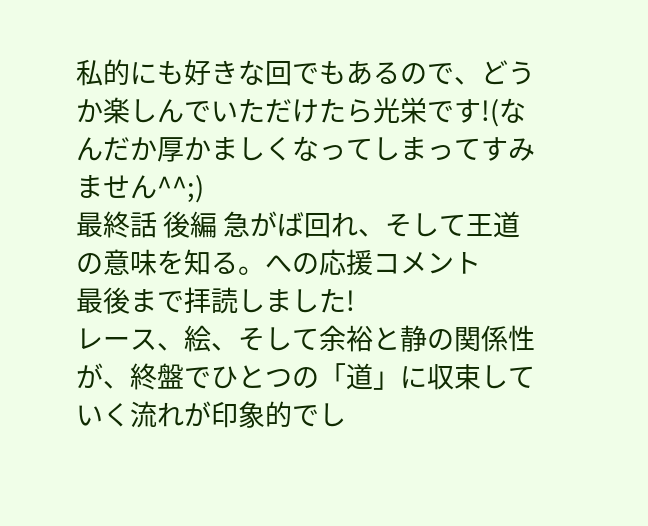私的にも好きな回でもあるので、どうか楽しんでいただけたら光栄です!(なんだか厚かましくなってしまってすみません^^;)
最終話 後編 急がば回れ、そして王道の意味を知る。への応援コメント
最後まで拝読しました!
レース、絵、そして余裕と静の関係性が、終盤でひとつの「道」に収束していく流れが印象的でし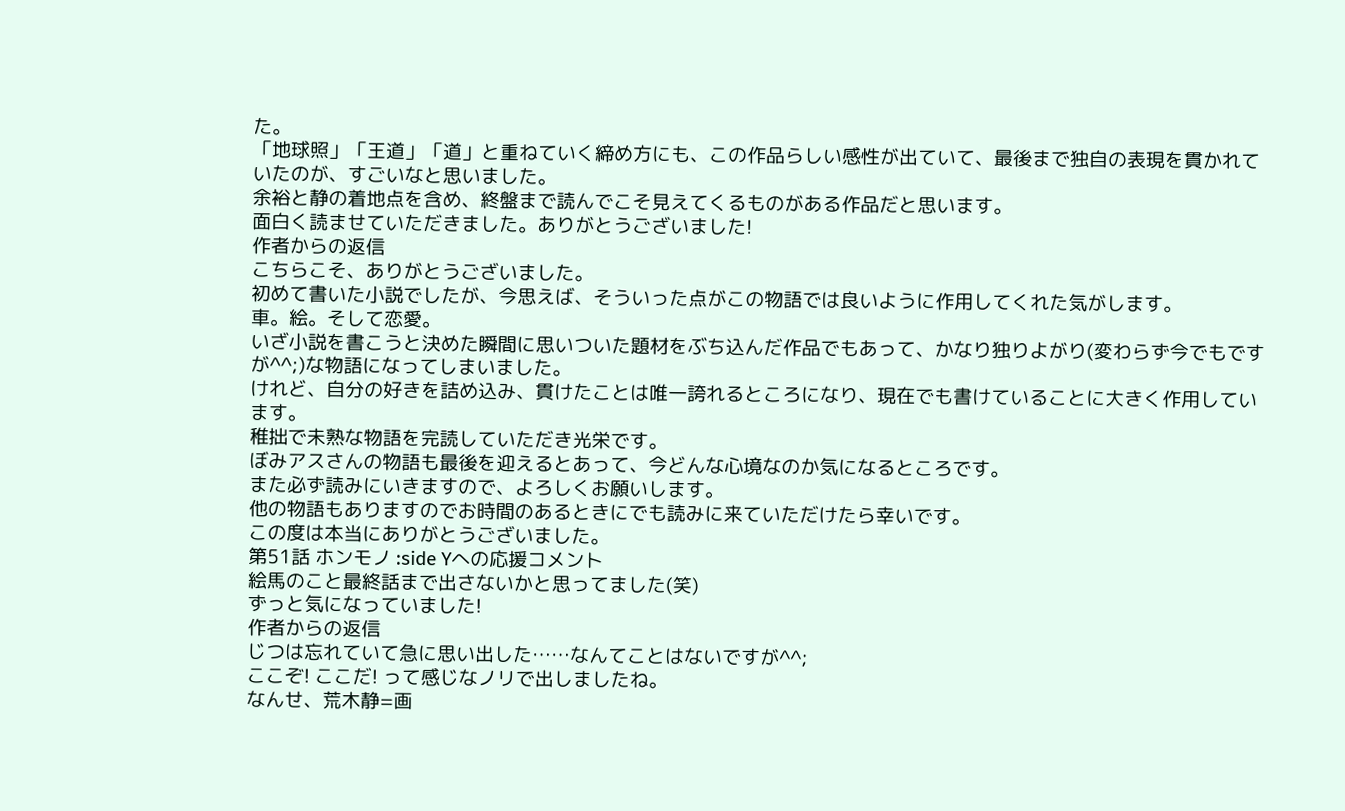た。
「地球照」「王道」「道」と重ねていく締め方にも、この作品らしい感性が出ていて、最後まで独自の表現を貫かれていたのが、すごいなと思いました。
余裕と静の着地点を含め、終盤まで読んでこそ見えてくるものがある作品だと思います。
面白く読ませていただきました。ありがとうございました!
作者からの返信
こちらこそ、ありがとうございました。
初めて書いた小説でしたが、今思えば、そういった点がこの物語では良いように作用してくれた気がします。
車。絵。そして恋愛。
いざ小説を書こうと決めた瞬間に思いついた題材をぶち込んだ作品でもあって、かなり独りよがり(変わらず今でもですが^^;)な物語になってしまいました。
けれど、自分の好きを詰め込み、貫けたことは唯一誇れるところになり、現在でも書けていることに大きく作用しています。
稚拙で未熟な物語を完読していただき光栄です。
ぼみアスさんの物語も最後を迎えるとあって、今どんな心境なのか気になるところです。
また必ず読みにいきますので、よろしくお願いします。
他の物語もありますのでお時間のあるときにでも読みに来ていただけたら幸いです。
この度は本当にありがとうございました。
第51話 ホンモノ :side Yへの応援コメント
絵馬のこと最終話まで出さないかと思ってました(笑)
ずっと気になっていました!
作者からの返信
じつは忘れていて急に思い出した……なんてことはないですが^^;
ここぞ! ここだ! って感じなノリで出しましたね。
なんせ、荒木静=画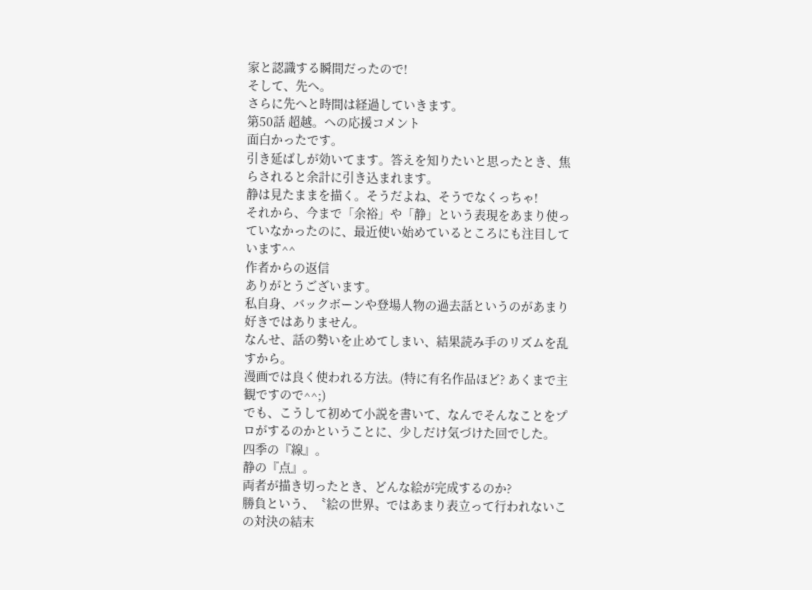家と認識する瞬間だったので!
そして、先へ。
さらに先へと時間は経過していきます。
第50話 超越。への応援コメント
面白かったです。
引き延ばしが効いてます。答えを知りたいと思ったとき、焦らされると余計に引き込まれます。
静は見たままを描く。そうだよね、そうでなくっちゃ!
それから、今まで「余裕」や「静」という表現をあまり使っていなかったのに、最近使い始めているところにも注目しています^^
作者からの返信
ありがとうございます。
私自身、バックボーンや登場人物の過去話というのがあまり好きではありません。
なんせ、話の勢いを止めてしまい、結果読み手のリズムを乱すから。
漫画では良く使われる方法。(特に有名作品ほど? あくまで主観ですので^^;)
でも、こうして初めて小説を書いて、なんでそんなことをプロがするのかということに、少しだけ気づけた回でした。
四季の『線』。
静の『点』。
両者が描き切ったとき、どんな絵が完成するのか?
勝負という、〝絵の世界〟ではあまり表立って行われないこの対決の結末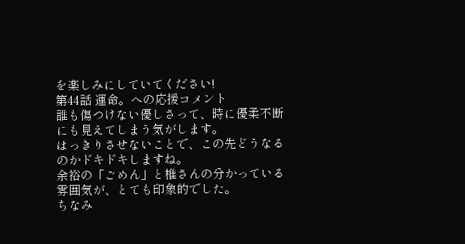を楽しみにしていてください!
第44話 運命。への応援コメント
誰も傷つけない優しさって、時に優柔不断にも見えてしまう気がします。
はっきりさせないことで、この先どうなるのかドキドキしますね。
余裕の「ごめん」と椎さんの分かっている雰囲気が、とても印象的でした。
ちなみ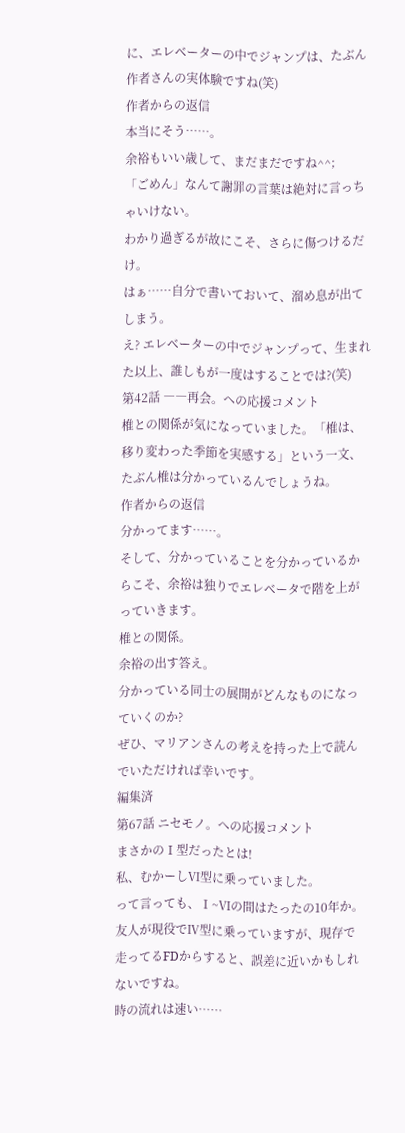に、エレベーターの中でジャンプは、たぶん作者さんの実体験ですね(笑)
作者からの返信
本当にそう……。
余裕もいい歳して、まだまだですね^^;
「ごめん」なんて謝罪の言葉は絶対に言っちゃいけない。
わかり過ぎるが故にこそ、さらに傷つけるだけ。
はぁ……自分で書いておいて、溜め息が出てしまう。
え? エレベーターの中でジャンプって、生まれた以上、誰しもが一度はすることでは?(笑)
第42話 ――再会。への応援コメント
椎との関係が気になっていました。「椎は、移り変わった季節を実感する」という一文、たぶん椎は分かっているんでしょうね。
作者からの返信
分かってます……。
そして、分かっていることを分かっているからこそ、余裕は独りでエレベータで階を上がっていきます。
椎との関係。
余裕の出す答え。
分かっている同士の展開がどんなものになっていくのか?
ぜひ、マリアンさんの考えを持った上で読んでいただければ幸いです。
編集済
第67話 ニセモノ。への応援コメント
まさかのⅠ型だったとは!
私、むかーしⅥ型に乗っていました。
って言っても、Ⅰ~Ⅵの間はたったの10年か。
友人が現役でⅣ型に乗っていますが、現存で走ってるFDからすると、誤差に近いかもしれないですね。
時の流れは速い……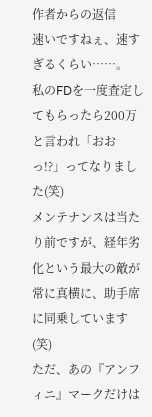作者からの返信
速いですねぇ、速すぎるくらい……。
私のFDを一度査定してもらったら200万と言われ「おおっ!?」ってなりました(笑)
メンテナンスは当たり前ですが、経年劣化という最大の敵が常に真横に、助手席に同乗しています(笑)
ただ、あの『アンフィニ』マークだけは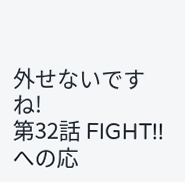外せないですね!
第32話 FIGHT!!への応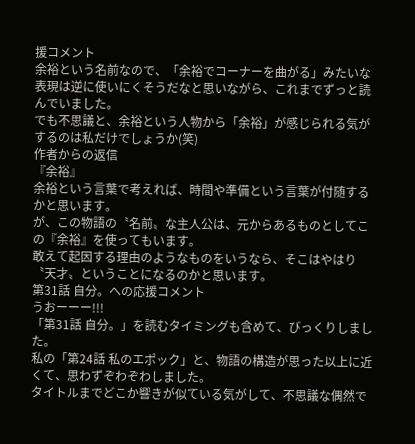援コメント
余裕という名前なので、「余裕でコーナーを曲がる」みたいな表現は逆に使いにくそうだなと思いながら、これまでずっと読んでいました。
でも不思議と、余裕という人物から「余裕」が感じられる気がするのは私だけでしょうか(笑)
作者からの返信
『余裕』
余裕という言葉で考えれば、時間や準備という言葉が付随するかと思います。
が、この物語の〝名前〟な主人公は、元からあるものとしてこの『余裕』を使ってもいます。
敢えて起因する理由のようなものをいうなら、そこはやはり〝天才〟ということになるのかと思います。
第31話 自分。への応援コメント
うおーーー!!!
「第31話 自分。」を読むタイミングも含めて、びっくりしました。
私の「第24話 私のエポック」と、物語の構造が思った以上に近くて、思わずぞわぞわしました。
タイトルまでどこか響きが似ている気がして、不思議な偶然で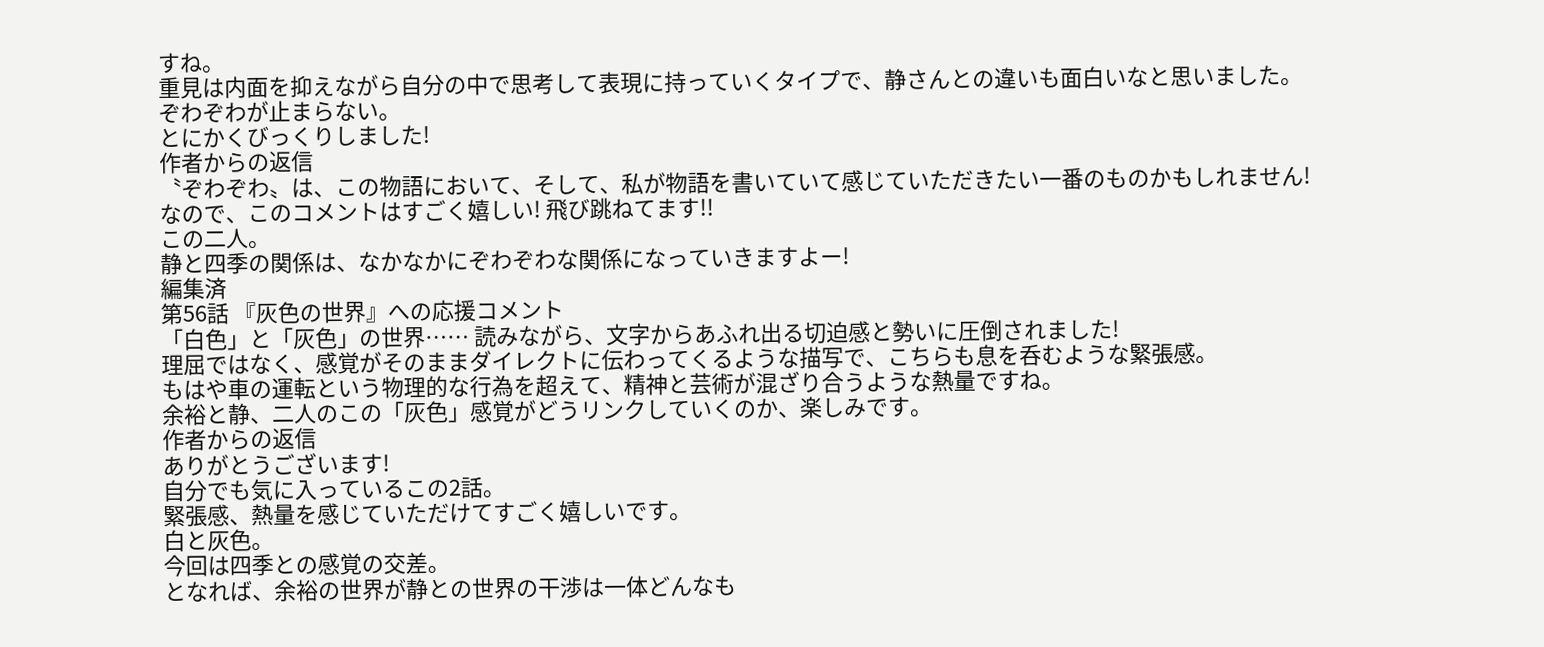すね。
重見は内面を抑えながら自分の中で思考して表現に持っていくタイプで、静さんとの違いも面白いなと思いました。
ぞわぞわが止まらない。
とにかくびっくりしました!
作者からの返信
〝ぞわぞわ〟は、この物語において、そして、私が物語を書いていて感じていただきたい一番のものかもしれません!
なので、このコメントはすごく嬉しい! 飛び跳ねてます!!
この二人。
静と四季の関係は、なかなかにぞわぞわな関係になっていきますよー!
編集済
第56話 『灰色の世界』への応援コメント
「白色」と「灰色」の世界…… 読みながら、文字からあふれ出る切迫感と勢いに圧倒されました!
理屈ではなく、感覚がそのままダイレクトに伝わってくるような描写で、こちらも息を呑むような緊張感。
もはや車の運転という物理的な行為を超えて、精神と芸術が混ざり合うような熱量ですね。
余裕と静、二人のこの「灰色」感覚がどうリンクしていくのか、楽しみです。
作者からの返信
ありがとうございます!
自分でも気に入っているこの2話。
緊張感、熱量を感じていただけてすごく嬉しいです。
白と灰色。
今回は四季との感覚の交差。
となれば、余裕の世界が静との世界の干渉は一体どんなも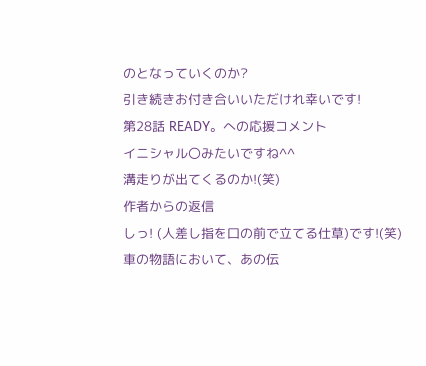のとなっていくのか?
引き続きお付き合いいただけれ幸いです!
第28話 READY。への応援コメント
イニシャル〇みたいですね^^
溝走りが出てくるのか!(笑)
作者からの返信
しっ! (人差し指を口の前で立てる仕草)です!(笑)
車の物語において、あの伝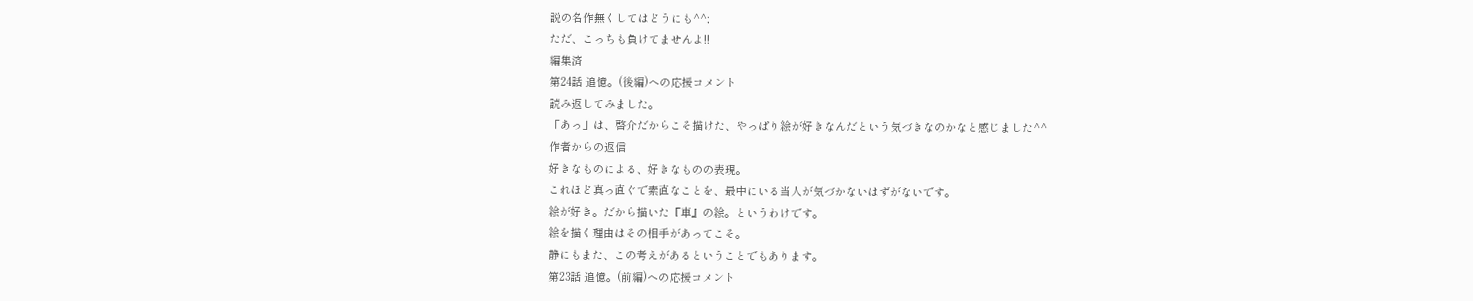説の名作無くしてはどうにも^^;
ただ、こっちも負けてませんよ!!
編集済
第24話 追憶。(後編)への応援コメント
読み返してみました。
「あっ」は、啓介だからこそ描けた、やっぱり絵が好きなんだという気づきなのかなと感じました^^
作者からの返信
好きなものによる、好きなものの表現。
これほど真っ直ぐで素直なことを、最中にいる当人が気づかないはずがないです。
絵が好き。だから描いた『車』の絵。というわけです。
絵を描く理由はその相手があってこそ。
静にもまた、この考えがあるということでもあります。
第23話 追憶。(前編)への応援コメント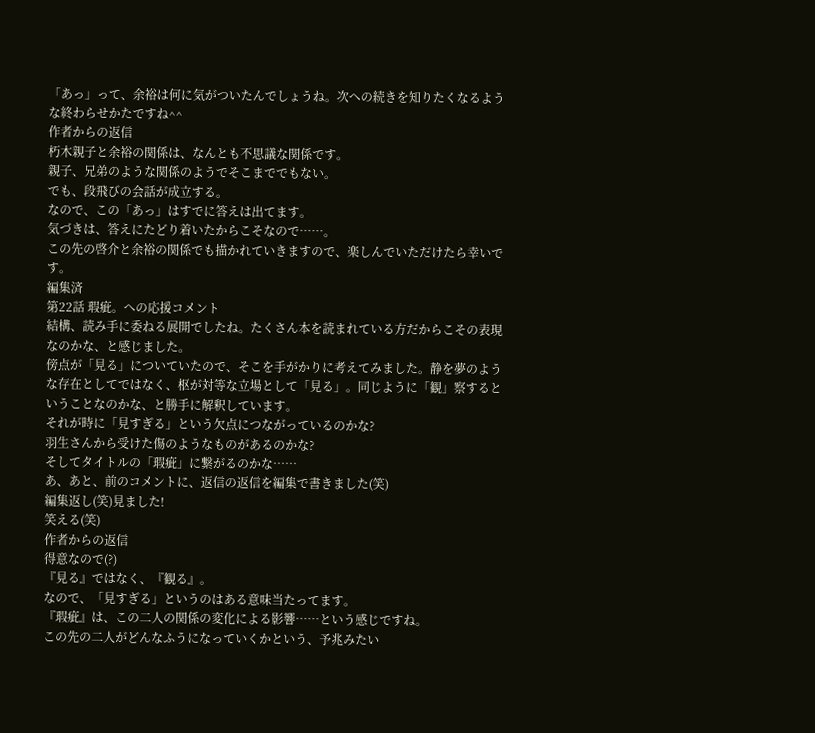「あっ」って、余裕は何に気がついたんでしょうね。次への続きを知りたくなるような終わらせかたですね^^
作者からの返信
朽木親子と余裕の関係は、なんとも不思議な関係です。
親子、兄弟のような関係のようでそこまででもない。
でも、段飛びの会話が成立する。
なので、この「あっ」はすでに答えは出てます。
気づきは、答えにたどり着いたからこそなので……。
この先の啓介と余裕の関係でも描かれていきますので、楽しんでいただけたら幸いです。
編集済
第22話 瑕疵。への応援コメント
結構、読み手に委ねる展開でしたね。たくさん本を読まれている方だからこその表現なのかな、と感じました。
傍点が「見る」についていたので、そこを手がかりに考えてみました。静を夢のような存在としてではなく、枢が対等な立場として「見る」。同じように「観」察するということなのかな、と勝手に解釈しています。
それが時に「見すぎる」という欠点につながっているのかな?
羽生さんから受けた傷のようなものがあるのかな?
そしてタイトルの「瑕疵」に繋がるのかな……
あ、あと、前のコメントに、返信の返信を編集で書きました(笑)
編集返し(笑)見ました!
笑える(笑)
作者からの返信
得意なので(?)
『見る』ではなく、『観る』。
なので、「見すぎる」というのはある意味当たってます。
『瑕疵』は、この二人の関係の変化による影響……という感じですね。
この先の二人がどんなふうになっていくかという、予兆みたい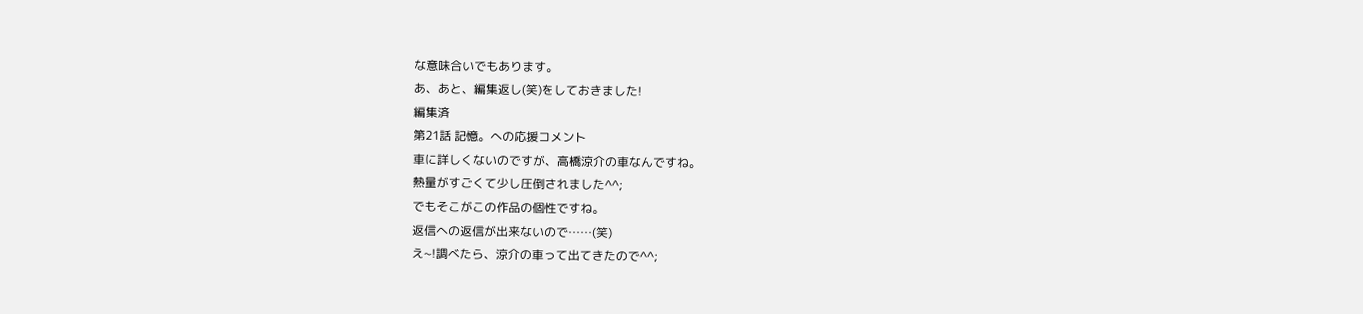な意味合いでもあります。
あ、あと、編集返し(笑)をしておきました!
編集済
第21話 記憶。への応援コメント
車に詳しくないのですが、高橋涼介の車なんですね。
熱量がすごくて少し圧倒されました^^;
でもそこがこの作品の個性ですね。
返信への返信が出来ないので……(笑)
え~!調べたら、涼介の車って出てきたので^^;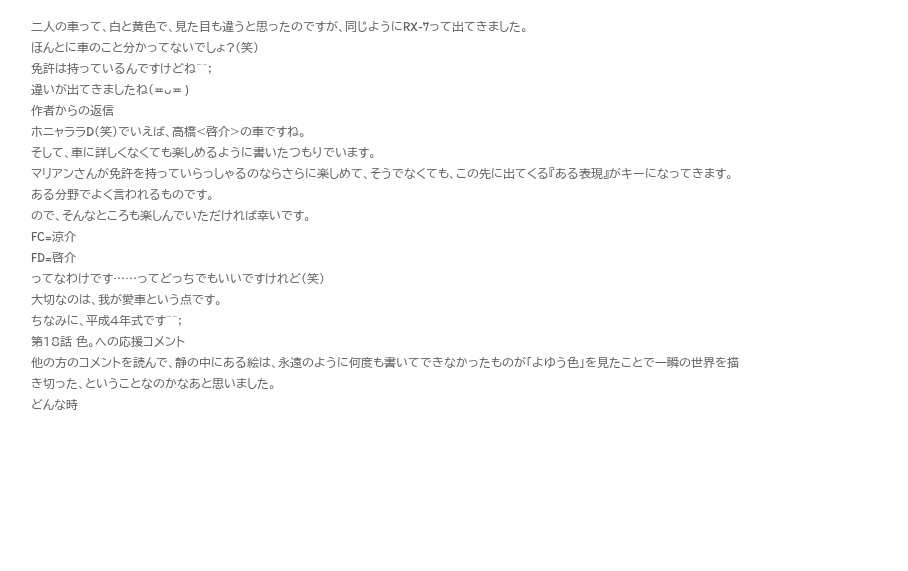二人の車って、白と黄色で、見た目も違うと思ったのですが、同じようにRX-7って出てきました。
ほんとに車のこと分かってないでしょ?(笑)
免許は持っているんですけどね^^;
違いが出てきましたね(≖ᴗ≖ )
作者からの返信
ホニャララD(笑)でいえば、高橋<啓介>の車ですね。
そして、車に詳しくなくても楽しめるように書いたつもりでいます。
マリアンさんが免許を持っていらっしゃるのならさらに楽しめて、そうでなくても、この先に出てくる『ある表現』がキーになってきます。
ある分野でよく言われるものです。
ので、そんなところも楽しんでいただければ幸いです。
FC=涼介
FD=啓介
ってなわけです……ってどっちでもいいですけれど(笑)
大切なのは、我が愛車という点です。
ちなみに、平成4年式です^^;
第18話 色。への応援コメント
他の方のコメントを読んで、静の中にある絵は、永遠のように何度も書いてできなかったものが「よゆう色」を見たことで一瞬の世界を描き切った、ということなのかなあと思いました。
どんな時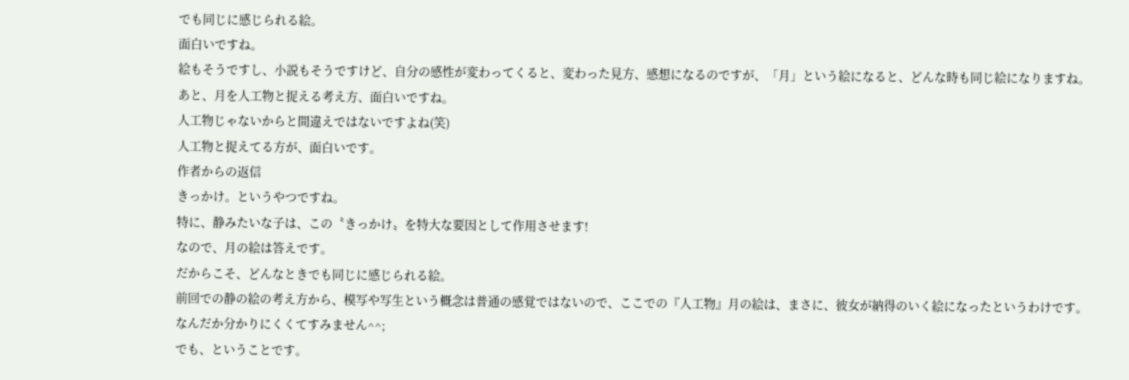でも同じに感じられる絵。
面白いですね。
絵もそうですし、小説もそうですけど、自分の感性が変わってくると、変わった見方、感想になるのですが、「月」という絵になると、どんな時も同じ絵になりますね。
あと、月を人工物と捉える考え方、面白いですね。
人工物じゃないからと間違えではないですよね(笑)
人工物と捉えてる方が、面白いです。
作者からの返信
きっかけ。というやつですね。
特に、静みたいな子は、この〝きっかけ〟を特大な要因として作用させます!
なので、月の絵は答えです。
だからこそ、どんなときでも同じに感じられる絵。
前回での静の絵の考え方から、模写や写生という概念は普通の感覚ではないので、ここでの『人工物』月の絵は、まさに、彼女が納得のいく絵になったというわけです。
なんだか分かりにくくてすみません^^;
でも、ということです。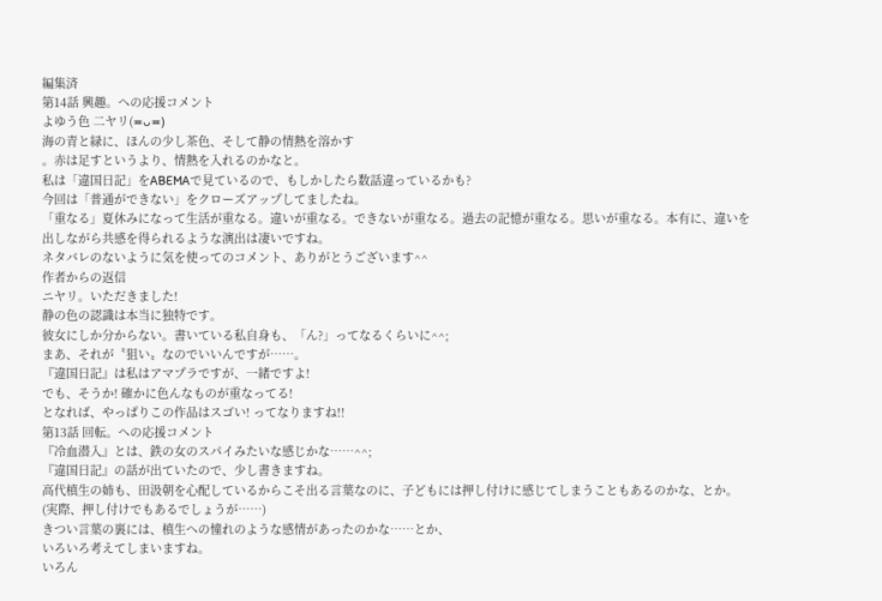編集済
第14話 興趣。への応援コメント
よゆう色 二ヤリ(≖ᴗ≖)
海の青と緑に、ほんの少し茶色、そして静の情熱を溶かす
。赤は足すというより、情熱を入れるのかなと。
私は「違国日記」をABEMAで見ているので、もしかしたら数話違っているかも?
今回は「普通ができない」をクローズアップしてましたね。
「重なる」夏休みになって生活が重なる。違いが重なる。できないが重なる。過去の記憶が重なる。思いが重なる。本有に、違いを出しながら共感を得られるような演出は凄いですね。
ネタバレのないように気を使ってのコメント、ありがとうございます^^
作者からの返信
ニヤリ。いただきました!
静の色の認識は本当に独特です。
彼女にしか分からない。書いている私自身も、「ん?」ってなるくらいに^^;
まあ、それが〝狙い〟なのでいいんですが……。
『違国日記』は私はアマプラですが、一緒ですよ!
でも、そうか! 確かに色んなものが重なってる!
となれば、やっぱりこの作品はスゴい! ってなりますね!!
第13話 回転。への応援コメント
『冷血潜入』とは、鉄の女のスパイみたいな感じかな……^^;
『違国日記』の話が出ていたので、少し書きますね。
高代槙生の姉も、田汲朝を心配しているからこそ出る言葉なのに、子どもには押し付けに感じてしまうこともあるのかな、とか。
(実際、押し付けでもあるでしょうが……)
きつい言葉の裏には、槙生への憧れのような感情があったのかな……とか、
いろいろ考えてしまいますね。
いろん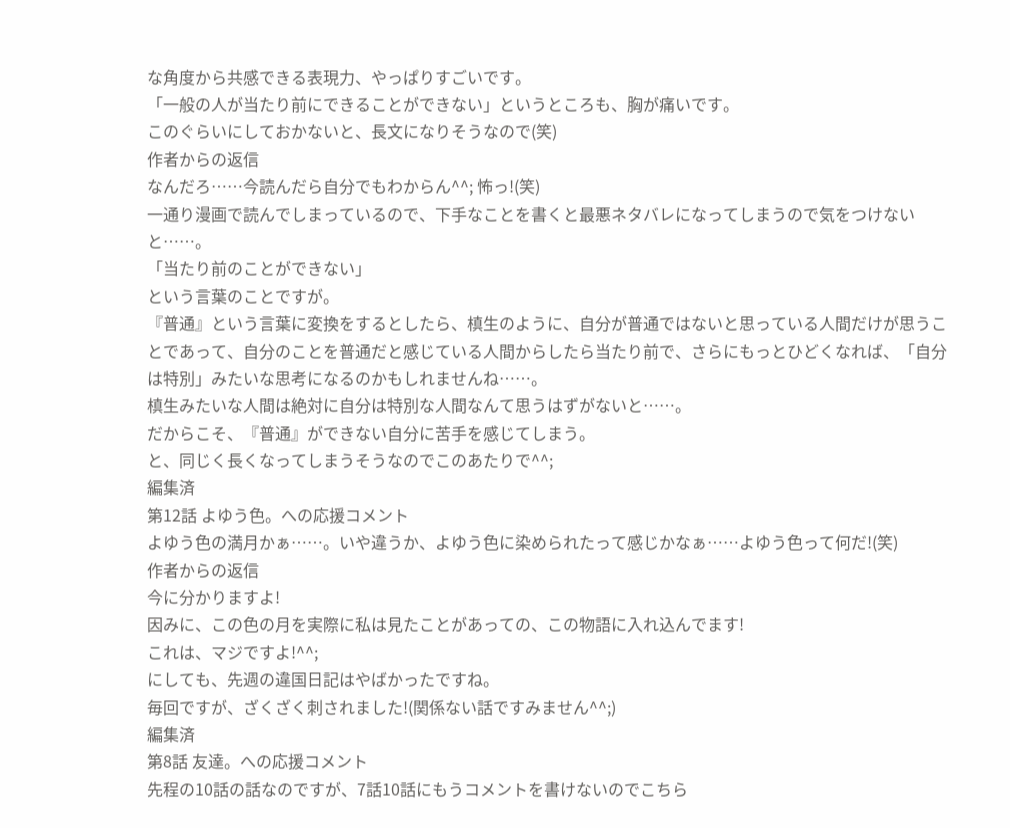な角度から共感できる表現力、やっぱりすごいです。
「一般の人が当たり前にできることができない」というところも、胸が痛いです。
このぐらいにしておかないと、長文になりそうなので(笑)
作者からの返信
なんだろ……今読んだら自分でもわからん^^; 怖っ!(笑)
一通り漫画で読んでしまっているので、下手なことを書くと最悪ネタバレになってしまうので気をつけないと……。
「当たり前のことができない」
という言葉のことですが。
『普通』という言葉に変換をするとしたら、槙生のように、自分が普通ではないと思っている人間だけが思うことであって、自分のことを普通だと感じている人間からしたら当たり前で、さらにもっとひどくなれば、「自分は特別」みたいな思考になるのかもしれませんね……。
槙生みたいな人間は絶対に自分は特別な人間なんて思うはずがないと……。
だからこそ、『普通』ができない自分に苦手を感じてしまう。
と、同じく長くなってしまうそうなのでこのあたりで^^;
編集済
第12話 よゆう色。への応援コメント
よゆう色の満月かぁ……。いや違うか、よゆう色に染められたって感じかなぁ……よゆう色って何だ!(笑)
作者からの返信
今に分かりますよ!
因みに、この色の月を実際に私は見たことがあっての、この物語に入れ込んでます!
これは、マジですよ!^^;
にしても、先週の違国日記はやばかったですね。
毎回ですが、ざくざく刺されました!(関係ない話ですみません^^;)
編集済
第8話 友達。への応援コメント
先程の10話の話なのですが、7話10話にもうコメントを書けないのでこちら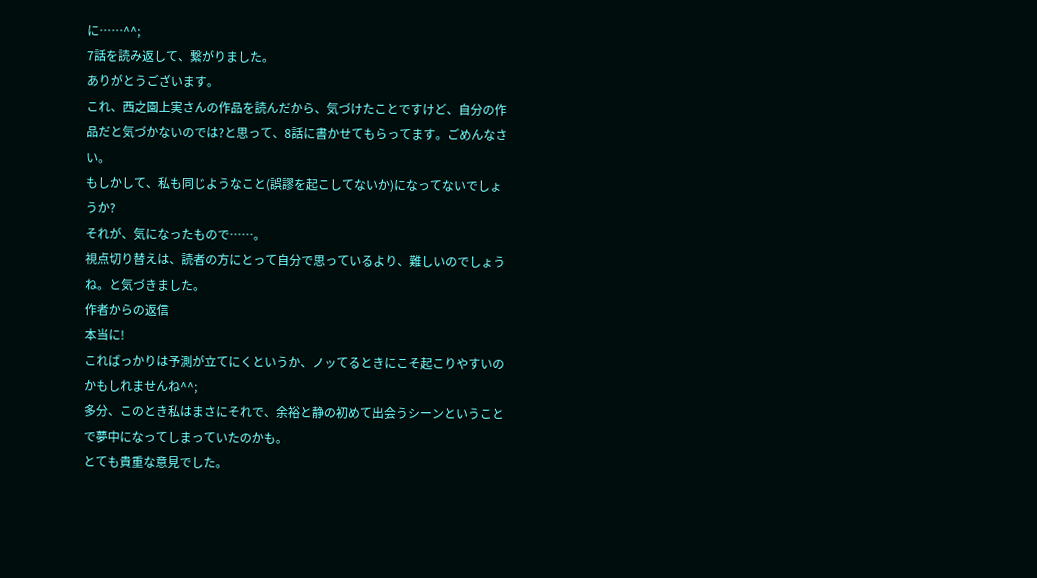に……^^;
7話を読み返して、繋がりました。
ありがとうございます。
これ、西之園上実さんの作品を読んだから、気づけたことですけど、自分の作品だと気づかないのでは?と思って、8話に書かせてもらってます。ごめんなさい。
もしかして、私も同じようなこと(誤謬を起こしてないか)になってないでしょうか?
それが、気になったもので……。
視点切り替えは、読者の方にとって自分で思っているより、難しいのでしょうね。と気づきました。
作者からの返信
本当に!
こればっかりは予測が立てにくというか、ノッてるときにこそ起こりやすいのかもしれませんね^^;
多分、このとき私はまさにそれで、余裕と静の初めて出会うシーンということで夢中になってしまっていたのかも。
とても貴重な意見でした。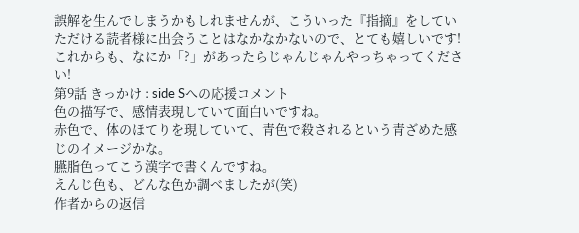誤解を生んでしまうかもしれませんが、こういった『指摘』をしていただける読者様に出会うことはなかなかないので、とても嬉しいです!
これからも、なにか「?」があったらじゃんじゃんやっちゃってください!
第9話 きっかけ : side Sへの応援コメント
色の描写で、感情表現していて面白いですね。
赤色で、体のほてりを現していて、青色で殺されるという青ざめた感じのイメージかな。
臙脂色ってこう漢字で書くんですね。
えんじ色も、どんな色か調べましたが(笑)
作者からの返信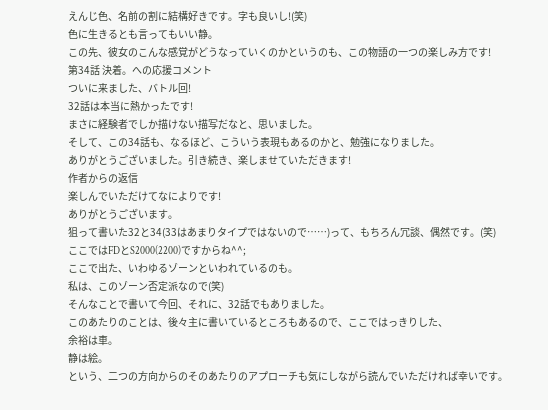えんじ色、名前の割に結構好きです。字も良いし!(笑)
色に生きるとも言ってもいい静。
この先、彼女のこんな感覚がどうなっていくのかというのも、この物語の一つの楽しみ方です!
第34話 決着。への応援コメント
ついに来ました、バトル回!
32話は本当に熱かったです!
まさに経験者でしか描けない描写だなと、思いました。
そして、この34話も、なるほど、こういう表現もあるのかと、勉強になりました。
ありがとうございました。引き続き、楽しませていただきます!
作者からの返信
楽しんでいただけてなによりです!
ありがとうございます。
狙って書いた32と34(33はあまりタイプではないので……)って、もちろん冗談、偶然です。(笑)
ここではFDとS2000(2200)ですからね^^;
ここで出た、いわゆるゾーンといわれているのも。
私は、このゾーン否定派なので(笑)
そんなことで書いて今回、それに、32話でもありました。
このあたりのことは、後々主に書いているところもあるので、ここではっきりした、
余裕は車。
静は絵。
という、二つの方向からのそのあたりのアプローチも気にしながら読んでいただければ幸いです。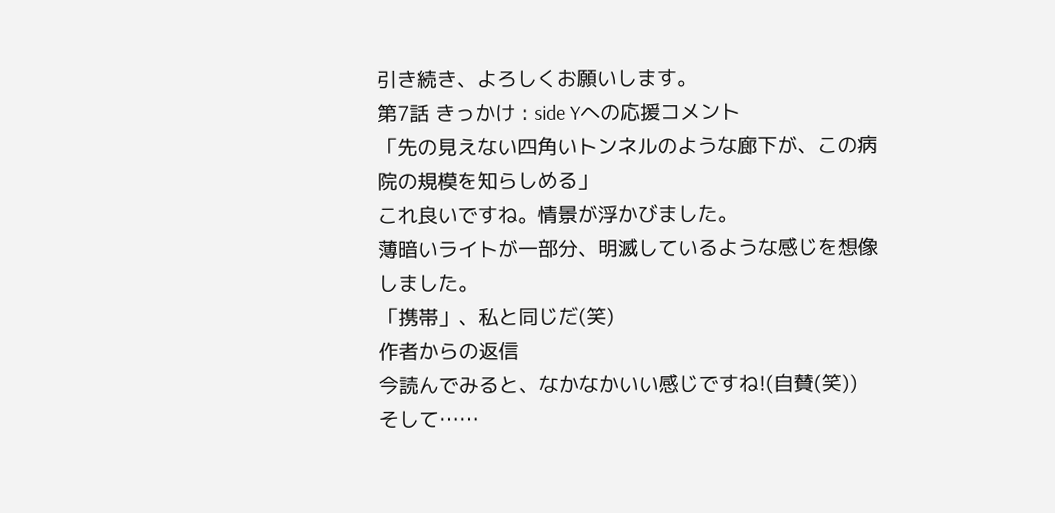引き続き、よろしくお願いします。
第7話 きっかけ : side Yへの応援コメント
「先の見えない四角いトンネルのような廊下が、この病院の規模を知らしめる」
これ良いですね。情景が浮かびました。
薄暗いライトが一部分、明滅しているような感じを想像しました。
「携帯」、私と同じだ(笑)
作者からの返信
今読んでみると、なかなかいい感じですね!(自賛(笑))
そして……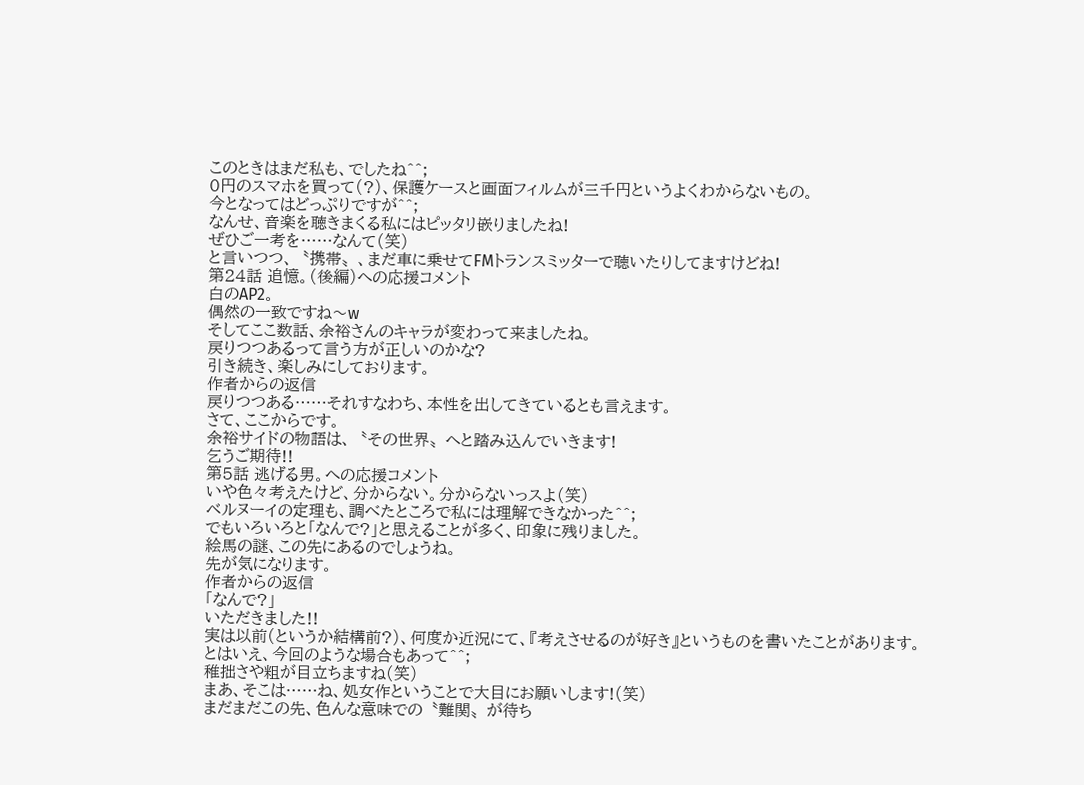このときはまだ私も、でしたね^^;
0円のスマホを買って(?)、保護ケースと画面フィルムが三千円というよくわからないもの。
今となってはどっぷりですが^^;
なんせ、音楽を聴きまくる私にはピッタリ嵌りましたね!
ぜひご一考を……なんて(笑)
と言いつつ、〝携帯〟、まだ車に乗せてFMトランスミッターで聴いたりしてますけどね!
第24話 追憶。(後編)への応援コメント
白のAP2。
偶然の一致ですね〜w
そしてここ数話、余裕さんのキャラが変わって来ましたね。
戻りつつあるって言う方が正しいのかな?
引き続き、楽しみにしております。
作者からの返信
戻りつつある……それすなわち、本性を出してきているとも言えます。
さて、ここからです。
余裕サイドの物語は、〝その世界〟へと踏み込んでいきます!
乞うご期待!!
第5話 逃げる男。への応援コメント
いや色々考えたけど、分からない。分からないっスよ(笑)
ベルヌーイの定理も、調べたところで私には理解できなかった^^;
でもいろいろと「なんで?」と思えることが多く、印象に残りました。
絵馬の謎、この先にあるのでしょうね。
先が気になります。
作者からの返信
「なんで?」
いただきました!!
実は以前(というか結構前?)、何度か近況にて、『考えさせるのが好き』というものを書いたことがあります。
とはいえ、今回のような場合もあって^^;
稚拙さや粗が目立ちますね(笑)
まあ、そこは……ね、処女作ということで大目にお願いします!(笑)
まだまだこの先、色んな意味での〝難関〟が待ち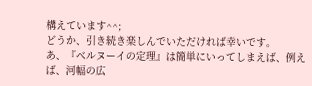構えています^^;
どうか、引き続き楽しんでいただければ幸いです。
あ、『ベルヌーイの定理』は簡単にいってしまえば、例えば、河幅の広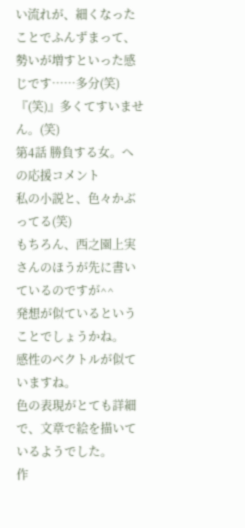い流れが、細くなったことでふんずまって、勢いが増すといった感じです……多分(笑)
『(笑)』多くてすいません。(笑)
第4話 勝負する女。への応援コメント
私の小説と、色々かぶってる(笑)
もちろん、西之園上実さんのほうが先に書いているのですが^^
発想が似ているということでしょうかね。
感性のベクトルが似ていますね。
色の表現がとても詳細で、文章で絵を描いているようでした。
作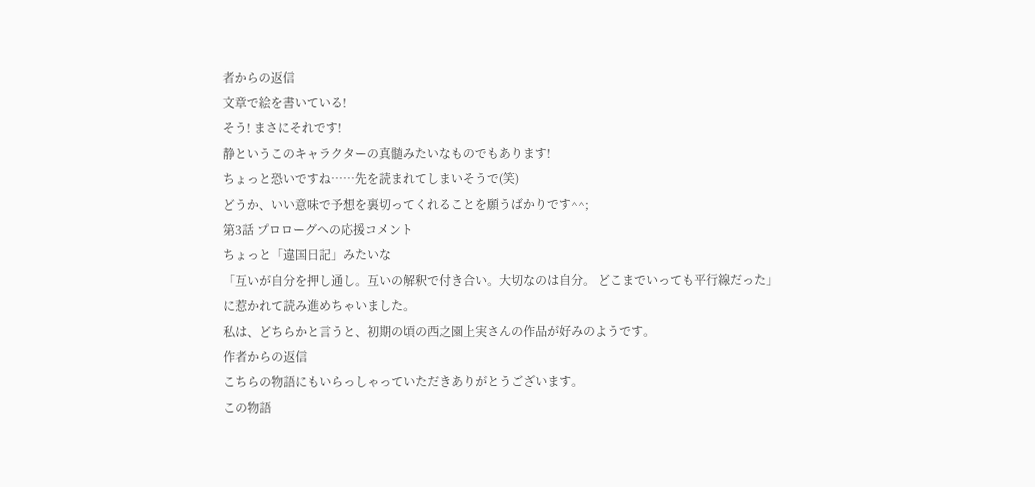者からの返信
文章で絵を書いている!
そう! まさにそれです!
静というこのキャラクターの真髄みたいなものでもあります!
ちょっと恐いですね……先を読まれてしまいそうで(笑)
どうか、いい意味で予想を裏切ってくれることを願うばかりです^^;
第3話 プロローグへの応援コメント
ちょっと「違国日記」みたいな
「互いが自分を押し通し。互いの解釈で付き合い。大切なのは自分。 どこまでいっても平行線だった」
に惹かれて読み進めちゃいました。
私は、どちらかと言うと、初期の頃の西之園上実さんの作品が好みのようです。
作者からの返信
こちらの物語にもいらっしゃっていただきありがとうございます。
この物語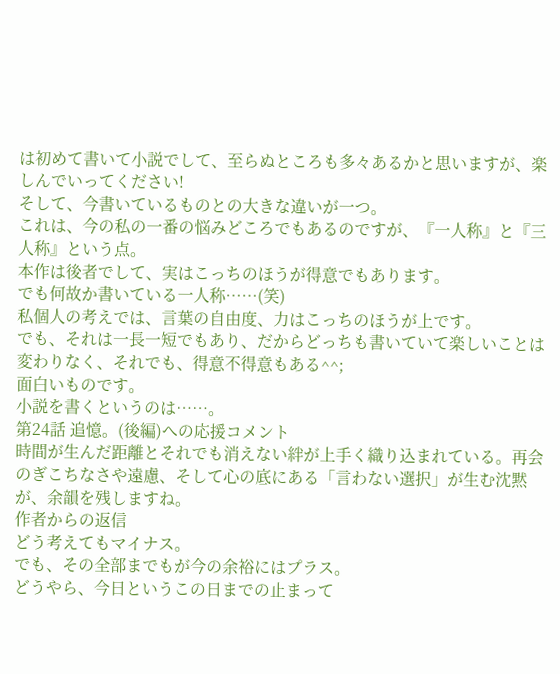は初めて書いて小説でして、至らぬところも多々あるかと思いますが、楽しんでいってください!
そして、今書いているものとの大きな違いが一つ。
これは、今の私の一番の悩みどころでもあるのですが、『一人称』と『三人称』という点。
本作は後者でして、実はこっちのほうが得意でもあります。
でも何故か書いている一人称……(笑)
私個人の考えでは、言葉の自由度、力はこっちのほうが上です。
でも、それは一長一短でもあり、だからどっちも書いていて楽しいことは変わりなく、それでも、得意不得意もある^^;
面白いものです。
小説を書くというのは……。
第24話 追憶。(後編)への応援コメント
時間が生んだ距離とそれでも消えない絆が上手く織り込まれている。再会のぎこちなさや遠慮、そして心の底にある「言わない選択」が生む沈黙が、余韻を残しますね。
作者からの返信
どう考えてもマイナス。
でも、その全部までもが今の余裕にはプラス。
どうやら、今日というこの日までの止まって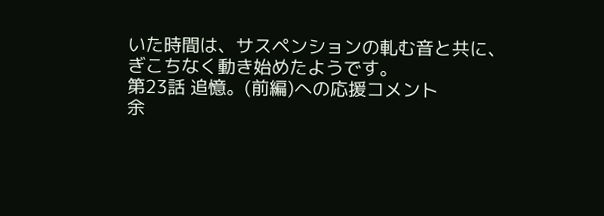いた時間は、サスペンションの軋む音と共に、ぎこちなく動き始めたようです。
第23話 追憶。(前編)への応援コメント
余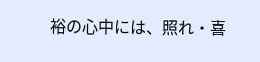裕の心中には、照れ・喜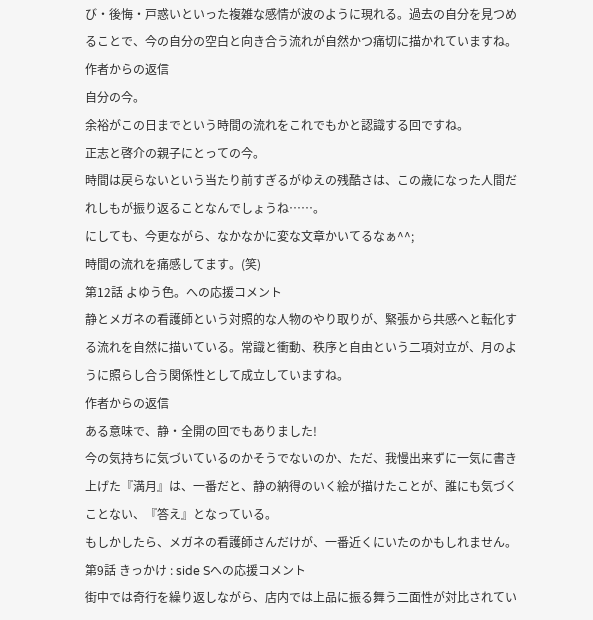び・後悔・戸惑いといった複雑な感情が波のように現れる。過去の自分を見つめることで、今の自分の空白と向き合う流れが自然かつ痛切に描かれていますね。
作者からの返信
自分の今。
余裕がこの日までという時間の流れをこれでもかと認識する回ですね。
正志と啓介の親子にとっての今。
時間は戻らないという当たり前すぎるがゆえの残酷さは、この歳になった人間だれしもが振り返ることなんでしょうね……。
にしても、今更ながら、なかなかに変な文章かいてるなぁ^^;
時間の流れを痛感してます。(笑)
第12話 よゆう色。への応援コメント
静とメガネの看護師という対照的な人物のやり取りが、緊張から共感へと転化する流れを自然に描いている。常識と衝動、秩序と自由という二項対立が、月のように照らし合う関係性として成立していますね。
作者からの返信
ある意味で、静・全開の回でもありました!
今の気持ちに気づいているのかそうでないのか、ただ、我慢出来ずに一気に書き上げた『満月』は、一番だと、静の納得のいく絵が描けたことが、誰にも気づくことない、『答え』となっている。
もしかしたら、メガネの看護師さんだけが、一番近くにいたのかもしれません。
第9話 きっかけ : side Sへの応援コメント
街中では奇行を繰り返しながら、店内では上品に振る舞う二面性が対比されてい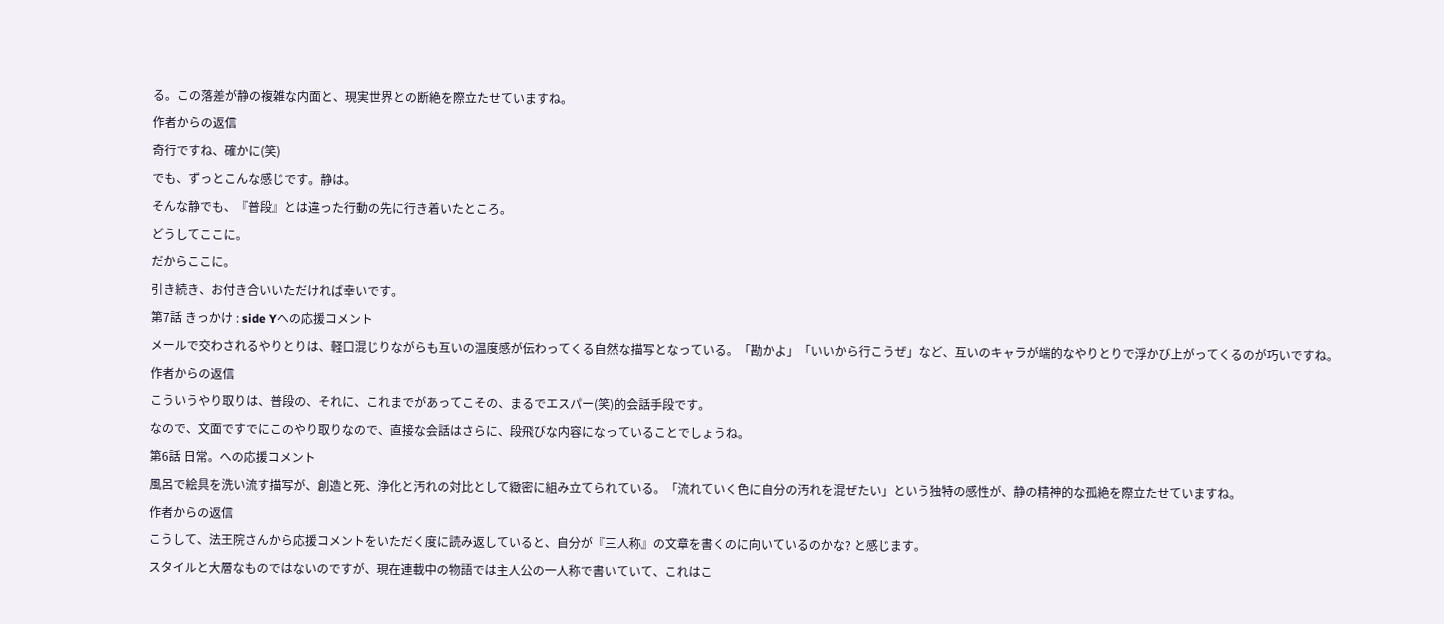る。この落差が静の複雑な内面と、現実世界との断絶を際立たせていますね。
作者からの返信
奇行ですね、確かに(笑)
でも、ずっとこんな感じです。静は。
そんな静でも、『普段』とは違った行動の先に行き着いたところ。
どうしてここに。
だからここに。
引き続き、お付き合いいただければ幸いです。
第7話 きっかけ : side Yへの応援コメント
メールで交わされるやりとりは、軽口混じりながらも互いの温度感が伝わってくる自然な描写となっている。「勘かよ」「いいから行こうぜ」など、互いのキャラが端的なやりとりで浮かび上がってくるのが巧いですね。
作者からの返信
こういうやり取りは、普段の、それに、これまでがあってこその、まるでエスパー(笑)的会話手段です。
なので、文面ですでにこのやり取りなので、直接な会話はさらに、段飛びな内容になっていることでしょうね。
第6話 日常。への応援コメント
風呂で絵具を洗い流す描写が、創造と死、浄化と汚れの対比として緻密に組み立てられている。「流れていく色に自分の汚れを混ぜたい」という独特の感性が、静の精神的な孤絶を際立たせていますね。
作者からの返信
こうして、法王院さんから応援コメントをいただく度に読み返していると、自分が『三人称』の文章を書くのに向いているのかな? と感じます。
スタイルと大層なものではないのですが、現在連載中の物語では主人公の一人称で書いていて、これはこ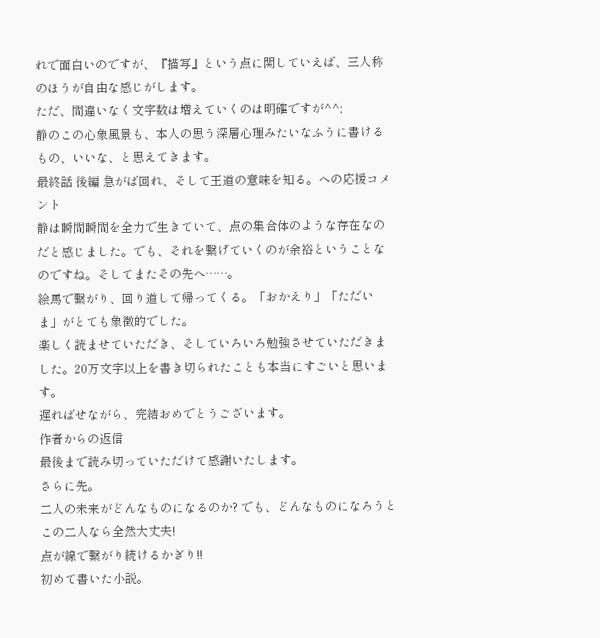れで面白いのですが、『描写』という点に関していえば、三人称のほうが自由な感じがします。
ただ、間違いなく文字数は増えていくのは明確ですが^^;
静のこの心象風景も、本人の思う深層心理みたいなふうに書けるもの、いいな、と思えてきます。
最終話 後編 急がば回れ、そして王道の意味を知る。への応援コメント
静は瞬間瞬間を全力で生きていて、点の集合体のような存在なのだと感じました。でも、それを繋げていくのが余裕ということなのですね。そしてまたその先へ……。
絵馬で繋がり、回り道して帰ってくる。「おかえり」「ただいま」がとても象徴的でした。
楽しく読ませていただき、そしていろいろ勉強させていただきました。20万文字以上を書き切られたことも本当にすごいと思います。
遅ればせながら、完結おめでとうございます。
作者からの返信
最後まで読み切っていただけて感謝いたします。
さらに先。
二人の未来がどんなものになるのか? でも、どんなものになろうとこの二人なら全然大丈夫!
点が線で繋がり続けるかぎり!!
初めて書いた小説。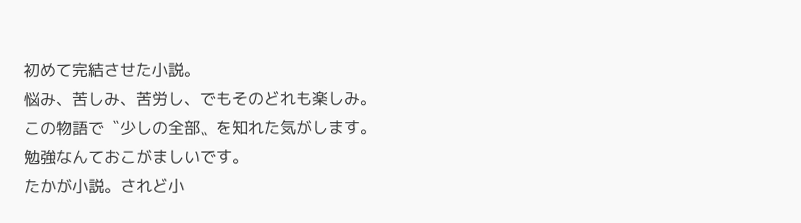初めて完結させた小説。
悩み、苦しみ、苦労し、でもそのどれも楽しみ。
この物語で〝少しの全部〟を知れた気がします。
勉強なんておこがましいです。
たかが小説。されど小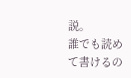説。
誰でも読めて書けるの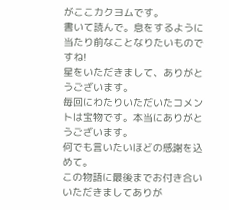がここカクヨムです。
書いて読んで。息をするように当たり前なことなりたいものですね!
星をいただきまして、ありがとうございます。
毎回にわたりいただいたコメントは宝物です。本当にありがとうございます。
何でも言いたいほどの感謝を込めて。
この物語に最後までお付き合いいただきましてありが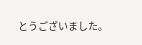とうございました。